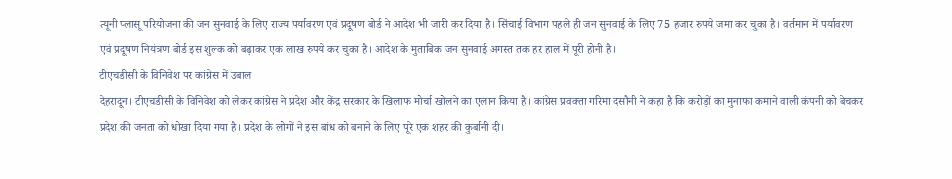त्यूनी प्लासू परियोजना की जन सुनवाई के लिए राज्य पर्यावरण एवं प्रदूषण बोर्ड ने आदेश भी जारी कर दिया है। सिंचाई विभाग पहले ही जन सुनवाई के लिए 75 हजार रुपये जमा कर चुका है। वर्तमान में पर्यावरण एवं प्रदूषण नियंत्रण बोर्ड इस शुल्क को बढ़ाकर एक लाख रुपये कर चुका है। आदेश के मुताबिक जन सुनवाई अगस्त तक हर हाल में पूरी होनी है।
टीएचडीसी के विनिवेश पर कांग्रेस में उबाल
देहरादून। टीएचडीसी के विनिवेश को लेकर कांग्रेस ने प्रदेश और केंद्र सरकार के खिलाफ मोर्चा खोलने का एलान किया है। कांग्रेस प्रवक्ता गरिमा दसौनी ने कहा है कि करोड़ों का मुनाफा कमाने वाली कंपनी को बेचकर प्रदेश की जनता को धोखा दिया गया है। प्रदेश के लोगों ने इस बांध को बनाने के लिए पूरे एक शहर की कुर्बानी दी।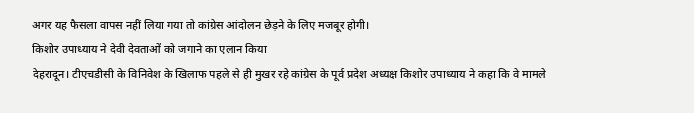अगर यह फैसला वापस नहीं लिया गया तो कांग्रेस आंदोलन छेड़ने के लिए मजबूर होगी।
किशोर उपाध्याय ने देवी देवताओं को जगाने का एलान किया
देहरादून। टीएचडीसी के विनिवेश के खिलाफ पहले से ही मुखर रहे कांग्रेस के पूर्व प्रदेश अध्यक्ष किशोर उपाध्याय ने कहा कि वे मामले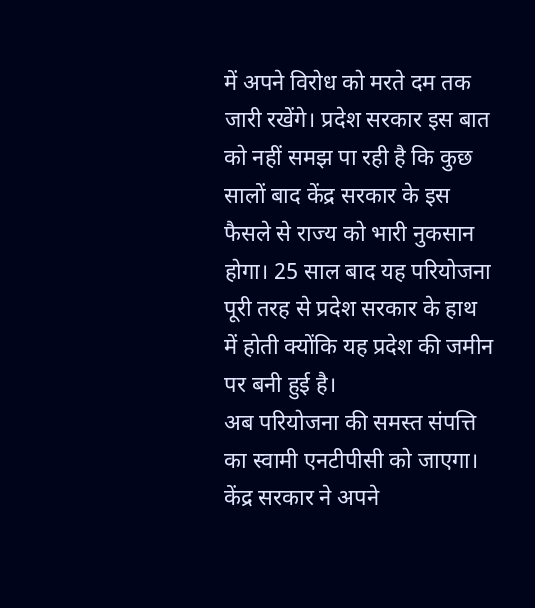में अपने विरोध को मरते दम तक जारी रखेंगे। प्रदेश सरकार इस बात को नहीं समझ पा रही है कि कुछ सालों बाद केंद्र सरकार के इस फैसले से राज्य को भारी नुकसान होगा। 25 साल बाद यह परियोजना पूरी तरह से प्रदेश सरकार के हाथ में होती क्योंकि यह प्रदेश की जमीन पर बनी हुई है।
अब परियोजना की समस्त संपत्ति का स्वामी एनटीपीसी को जाएगा। केंद्र सरकार ने अपने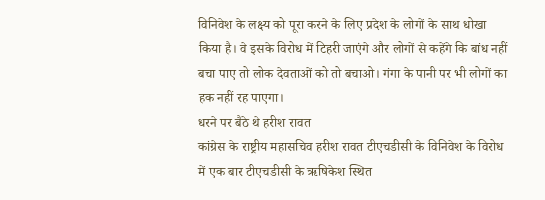विनिवेश के लक्ष्य को पूरा करने के लिए प्रदेश के लोगों के साथ धोखा किया है। वे इसके विरोध में टिहरी जाएंगे और लोगों से कहेंगे कि बांध नहीं बचा पाए तो लोक देवताओं को तो बचाओ। गंगा के पानी पर भी लोगों का हक नहीं रह पाएगा।
धरने पर बैठे थे हरीश रावत
कांग्रेस के राष्ट्रीय महासचिव हरीश रावत टीएचडीसी के विनिवेश के विरोध में एक बार टीएचडीसी के ऋषिकेश स्थित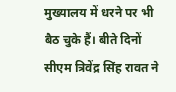मुख्यालय में धरने पर भी बैठ चुके हैं। बीते दिनों सीएम त्रिवेंद्र सिंह रावत ने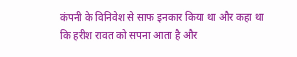कंपनी के विनिवेश से साफ इनकार किया था और कहा था कि हरीश रावत को सपना आता है और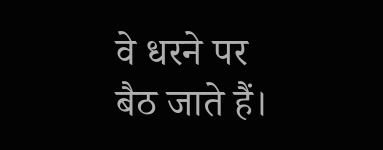वे धरने पर बैठ जाते हैं।